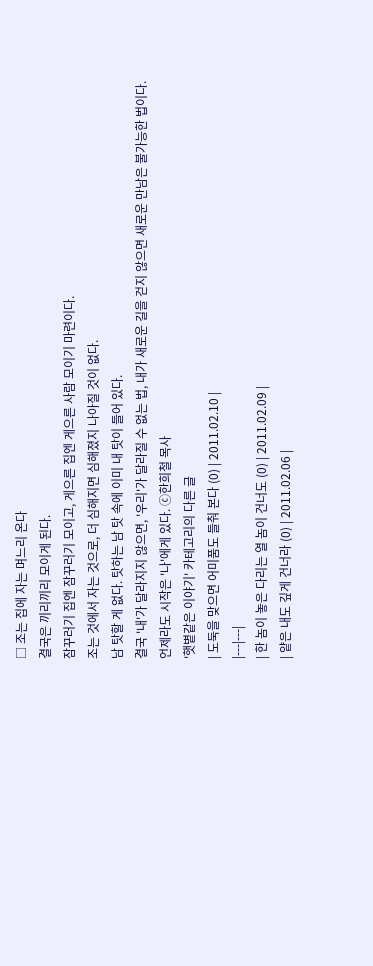□ 조는 집에 자는 며느리 온다
결국은 끼리끼리 모이게 된다.
잠꾸러기 집엔 잠꾸러기 모이고, 게으른 집엔 게으른 사람 모이기 마련이다.
조는 것에서 자는 것으로, 더 심해지면 심해졌지 나아질 것이 없다.
남 탓할 게 없다. 탓하는 남 탓 속에 이미 내 탓이 들어 있다.
결국 '내'가 달라지지 않으면, '우리'가 달라질 수 없는 법, 내가 새로운 길을 걷지 않으면 새로운 만남은 불가능한 법이다.
언제라도 시작은 '나'에게 있다. ⓒ한희철 목사
'햇볕같은 이야기' 카테고리의 다른 글
| 도둑을 맞으면 어미품도 들춰 본다 (0) | 2011.02.10 |
|---|---|
| 한 놈이 놓은 다리는 열 놈이 건너도 (0) | 2011.02.09 |
| 얕은 내도 깊게 건너라 (0) | 2011.02.06 |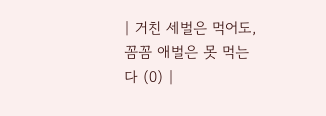| 거친 세벌은 먹어도, 꼼꼼 애벌은 못 먹는다 (0) |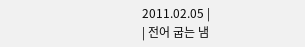2011.02.05 |
| 전어 굽는 냄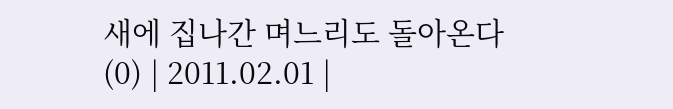새에 집나간 며느리도 돌아온다 (0) | 2011.02.01 |